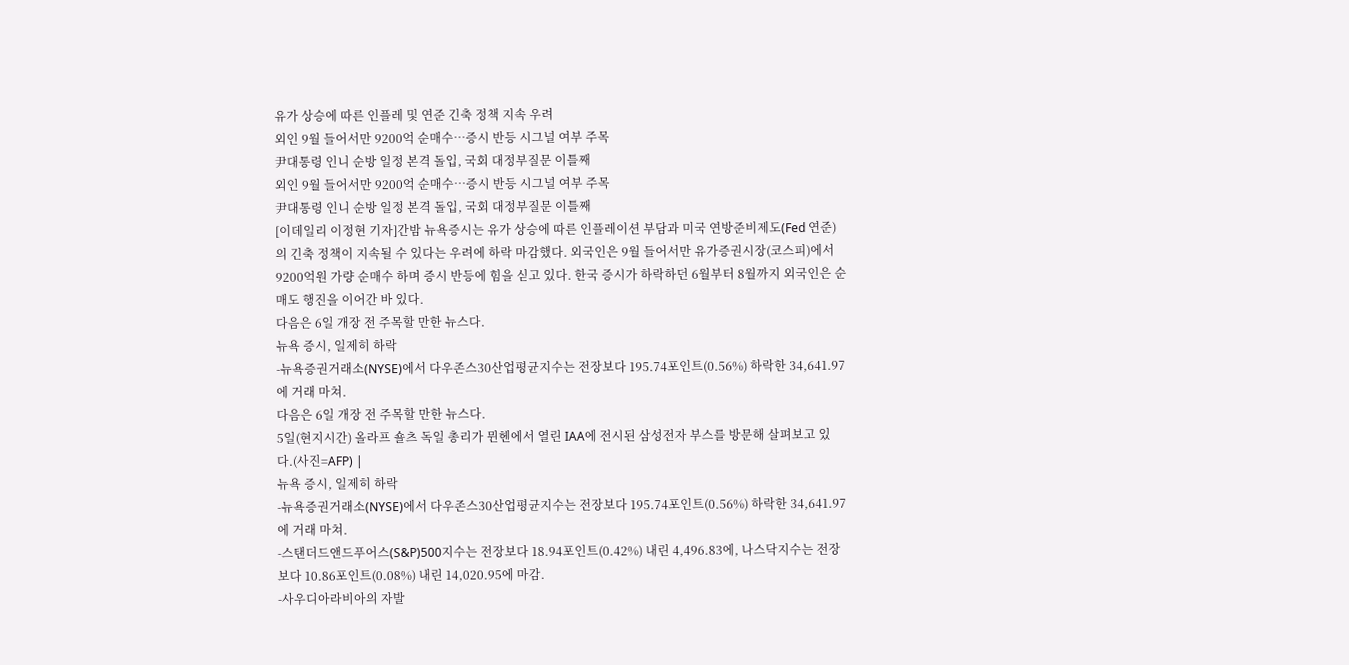유가 상승에 따른 인플레 및 연준 긴축 정책 지속 우려
외인 9월 들어서만 9200억 순매수…증시 반등 시그널 여부 주목
尹대통령 인니 순방 일정 본격 돌입, 국회 대정부질문 이틀째
외인 9월 들어서만 9200억 순매수…증시 반등 시그널 여부 주목
尹대통령 인니 순방 일정 본격 돌입, 국회 대정부질문 이틀째
[이데일리 이정현 기자]간밤 뉴욕증시는 유가 상승에 따른 인플레이션 부담과 미국 연방준비제도(Fed 연준)의 긴축 정책이 지속될 수 있다는 우려에 하락 마감했다. 외국인은 9월 들어서만 유가증권시장(코스피)에서 9200억원 가량 순매수 하며 증시 반등에 힘을 싣고 있다. 한국 증시가 하락하던 6월부터 8월까지 외국인은 순매도 행진을 이어간 바 있다.
다음은 6일 개장 전 주목할 만한 뉴스다.
뉴욕 증시, 일제히 하락
-뉴욕증권거래소(NYSE)에서 다우존스30산업평균지수는 전장보다 195.74포인트(0.56%) 하락한 34,641.97에 거래 마쳐.
다음은 6일 개장 전 주목할 만한 뉴스다.
5일(현지시간) 올라프 숄츠 독일 총리가 뮌헨에서 열린 IAA에 전시된 삼성전자 부스를 방문해 살펴보고 있다.(사진=AFP) |
뉴욕 증시, 일제히 하락
-뉴욕증권거래소(NYSE)에서 다우존스30산업평균지수는 전장보다 195.74포인트(0.56%) 하락한 34,641.97에 거래 마쳐.
-스탠더드앤드푸어스(S&P)500지수는 전장보다 18.94포인트(0.42%) 내린 4,496.83에, 나스닥지수는 전장보다 10.86포인트(0.08%) 내린 14,020.95에 마감.
-사우디아라비아의 자발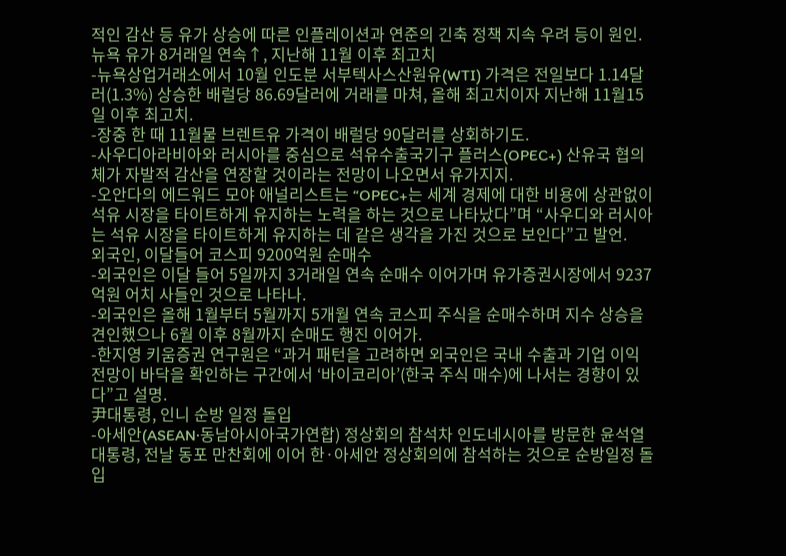적인 감산 등 유가 상승에 따른 인플레이션과 연준의 긴축 정책 지속 우려 등이 원인.
뉴욕 유가 8거래일 연속↑, 지난해 11월 이후 최고치
-뉴욕상업거래소에서 10월 인도분 서부텍사스산원유(WTI) 가격은 전일보다 1.14달러(1.3%) 상승한 배럴당 86.69달러에 거래를 마쳐, 올해 최고치이자 지난해 11월15일 이후 최고치.
-장중 한 때 11월물 브렌트유 가격이 배럴당 90달러를 상회하기도.
-사우디아라비아와 러시아를 중심으로 석유수출국기구 플러스(OPEC+) 산유국 협의체가 자발적 감산을 연장할 것이라는 전망이 나오면서 유가지지.
-오안다의 에드워드 모야 애널리스트는 “OPEC+는 세계 경제에 대한 비용에 상관없이 석유 시장을 타이트하게 유지하는 노력을 하는 것으로 나타났다”며 “사우디와 러시아는 석유 시장을 타이트하게 유지하는 데 같은 생각을 가진 것으로 보인다”고 발언.
외국인, 이달들어 코스피 9200억원 순매수
-외국인은 이달 들어 5일까지 3거래일 연속 순매수 이어가며 유가증권시장에서 9237억원 어치 사들인 것으로 나타나.
-외국인은 올해 1월부터 5월까지 5개월 연속 코스피 주식을 순매수하며 지수 상승을 견인했으나 6월 이후 8월까지 순매도 행진 이어가.
-한지영 키움증권 연구원은 “과거 패턴을 고려하면 외국인은 국내 수출과 기업 이익 전망이 바닥을 확인하는 구간에서 ‘바이코리아’(한국 주식 매수)에 나서는 경향이 있다”고 설명.
尹대통령, 인니 순방 일정 돌입
-아세안(ASEAN·동남아시아국가연합) 정상회의 참석차 인도네시아를 방문한 윤석열 대통령, 전날 동포 만찬회에 이어 한·아세안 정상회의에 참석하는 것으로 순방일정 돌입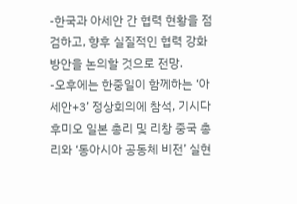-한국과 아세안 간 협력 현황을 점검하고, 향후 실질적인 협력 강화 방안을 논의할 것으로 전망.
-오후에는 한중일이 함께하는 ‘아세안+3’ 정상회의에 참석, 기시다 후미오 일본 총리 및 리창 중국 총리와 ‘동아시아 공동체 비전’ 실현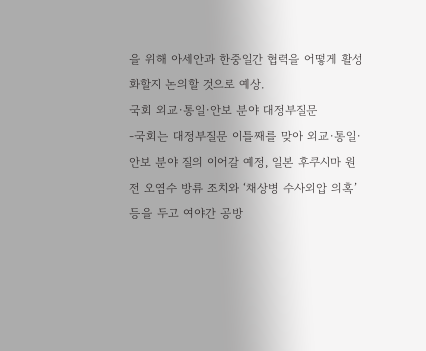을 위해 아세안과 한중일간 협력을 어떻게 활성화할지 논의할 것으로 예상.
국회 외교·통일·안보 분야 대정부질문
-국회는 대정부질문 이틀째를 맞아 외교·통일·안보 분야 질의 이어갈 예정, 일본 후쿠시마 원전 오염수 방류 조치와 ‘채상병 수사외압 의혹’ 등을 두고 여야간 공방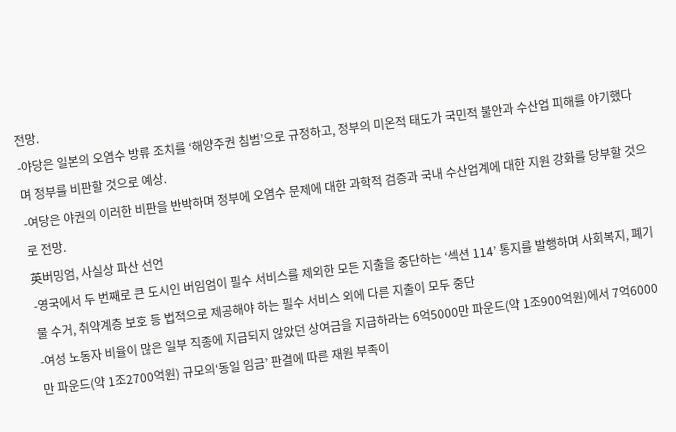전망.
-야당은 일본의 오염수 방류 조치를 ‘해양주권 침범’으로 규정하고, 정부의 미온적 태도가 국민적 불안과 수산업 피해를 야기했다며 정부를 비판할 것으로 예상.
-여당은 야권의 이러한 비판을 반박하며 정부에 오염수 문제에 대한 과학적 검증과 국내 수산업계에 대한 지원 강화를 당부할 것으로 전망.
英버밍엄, 사실상 파산 선언
-영국에서 두 번째로 큰 도시인 버임엄이 필수 서비스를 제외한 모든 지출을 중단하는 ‘섹션 114’ 통지를 발행하며 사회복지, 폐기물 수거, 취약계층 보호 등 법적으로 제공해야 하는 필수 서비스 외에 다른 지출이 모두 중단
-여성 노동자 비율이 많은 일부 직종에 지급되지 않았던 상여금을 지급하라는 6억5000만 파운드(약 1조900억원)에서 7억6000만 파운드(약 1조2700억원) 규모의‘동일 임금’ 판결에 따른 재원 부족이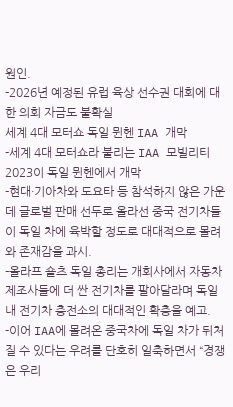원인.
-2026년 예정된 유럽 육상 선수권 대회에 대한 의회 자금도 불확실
세계 4대 모터쇼 독일 뮌헨 IAA 개막
-세계 4대 모터쇼라 불리는 IAA 모빌리티 2023이 독일 뮌헨에서 개막
-현대·기아차와 도요타 등 참석하지 않은 가운데 글로벌 판매 선두로 올라선 중국 전기차들이 독일 차에 육박할 정도로 대대적으로 몰려와 존재감을 과시.
-올라프 숄츠 독일 총리는 개회사에서 자동차 제조사들에 더 싼 전기차를 팔아달라며 독일 내 전기차 충전소의 대대적인 확충을 예고.
-이어 IAA에 몰려온 중국차에 독일 차가 뒤처질 수 있다는 우려를 단호히 일축하면서 “경쟁은 우리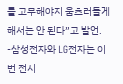를 고무해야지 움츠러들게 해서는 안 된다”고 발언.
-삼성전자와 LG전자는 이번 전시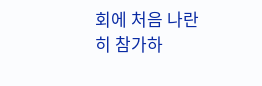회에 처음 나란히 참가하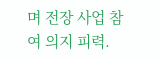며 전장 사업 참여 의지 피력.